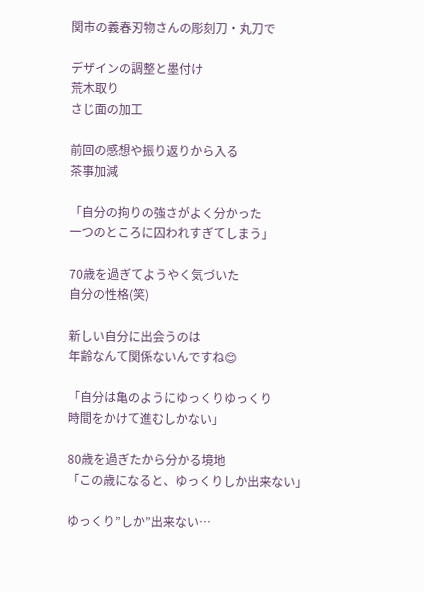関市の義春刃物さんの彫刻刀・丸刀で

デザインの調整と墨付け
荒木取り
さじ面の加工

前回の感想や振り返りから入る
茶事加減

「自分の拘りの強さがよく分かった
一つのところに囚われすぎてしまう」

70歳を過ぎてようやく気づいた
自分の性格(笑)

新しい自分に出会うのは
年齢なんて関係ないんですね😊

「自分は亀のようにゆっくりゆっくり
時間をかけて進むしかない」

80歳を過ぎたから分かる境地
「この歳になると、ゆっくりしか出来ない」

ゆっくり”しか”出来ない…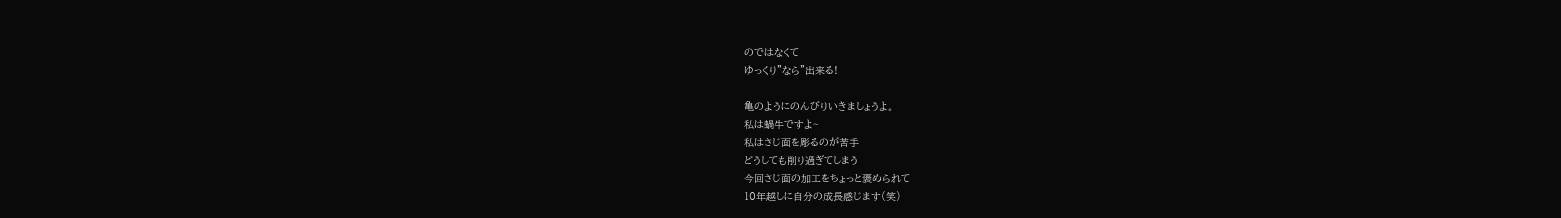のではなくて
ゆっくり”なら”出来る!

亀のようにのんびりいきましょうよ。
私は蝸牛ですよ~
私はさじ面を彫るのが苦手
どうしても削り過ぎてしまう
今回さじ面の加工をちょっと褒められて
10年越しに自分の成長感じます(笑)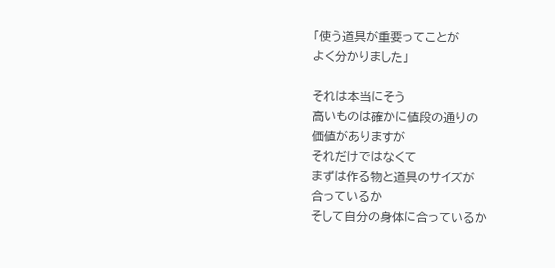「使う道具が重要ってことが
よく分かりました」

それは本当にそう
高いものは確かに値段の通りの
価値がありますが
それだけではなくて
まずは作る物と道具のサイズが
合っているか
そして自分の身体に合っているか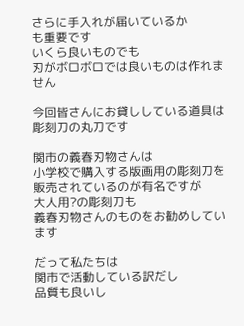さらに手入れが届いているか
も重要です
いくら良いものでも
刃がボロボロでは良いものは作れません

今回皆さんにお貸ししている道具は
彫刻刀の丸刀です

関市の義春刃物さんは
小学校で購入する版画用の彫刻刀を
販売されているのが有名ですが
大人用?の彫刻刀も
義春刃物さんのものをお勧めしています

だって私たちは
関市で活動している訳だし
品質も良いし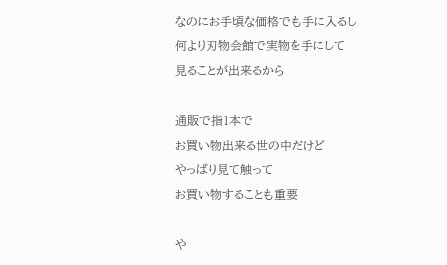なのにお手頃な価格でも手に入るし
何より刃物会館で実物を手にして
見ることが出来るから

通販で指1本で
お買い物出来る世の中だけど
やっぱり見て触って
お買い物することも重要

や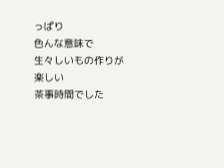っぱり
色んな意味で
生々しいもの作りが楽しい
茶事時間でした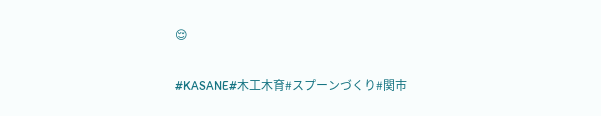😌

#KASANE#木工木育#スプーンづくり#関市